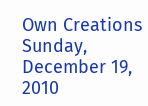Own Creations
Sunday, December 19, 2010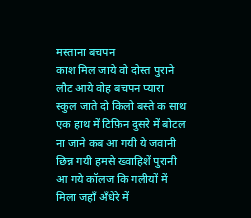मस्ताना बचपन
काश मिल जाये वो दोस्त पुराने
लौट आये वोह बचपन प्यारा
स्कुल जाते दो किलो बस्ते क साथ
एक हाथ में टिफ़िन दुसरे में बोटल
ना जाने कब आ गयी ये जवानी
छिन्न गयी हमसे ख्वाहिशें पुरानी
आ गये कॉलज कि गलीयों में
मिला जहाँ अँधेरे में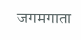जगमगाता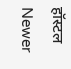हॉस्टल
Newer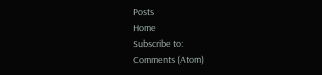Posts
Home
Subscribe to:
Comments (Atom)